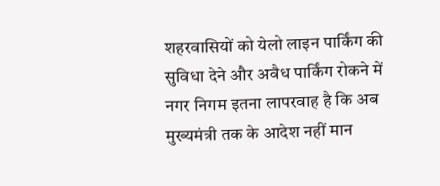शहरवासियों को येलो लाइन पार्किंग की सुविधा देने और अवैध पार्किंग रोकने में नगर निगम इतना लापरवाह है कि अब मुख्यमंत्री तक के आदेश नहीं मान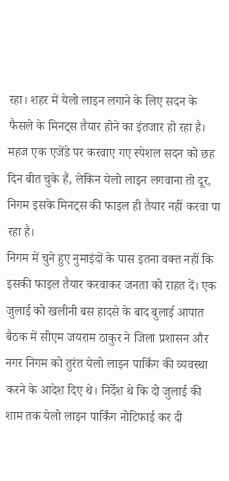रहा। शहर में येलो लाइन लगाने के लिए सदन के फैसले के मिनट्स तैयार होने का इंतजार हो रहा है। महज एक एजेंडे पर करवाए गए स्पेशल सदन को छह दिन बीत चुके हैं, लेकिन येलो लाइन लगवाना तो दूर, निगम इसके मिनट्स की फाइल ही तैयार नहीं करवा पा रहा है।
निगम में चुने हुए नुमाइंदों के पास इतना वक्त नहीं कि इसकी फाइल तैयार करवाकर जनता को राहत दें। एक जुलाई को खलीनी बस हादसे के बाद बुलाई आपात बैठक में सीएम जयराम ठाकुर ने जिला प्रशासन और नगर निगम को तुरंत येलो लाइन पार्किंग की व्यवस्था करने के आदेश दिए थे। निर्देश थे कि दो जुलाई की शाम तक येलो लाइन पार्किंग नोटिफाई कर दी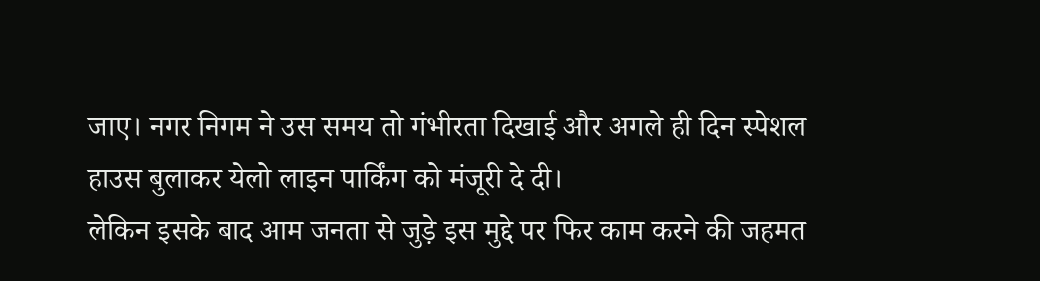जाए। नगर निगम ने उस समय तो गंभीरता दिखाई और अगले ही दिन स्पेशल हाउस बुलाकर येलो लाइन पार्किंग को मंजूरी दे दी।
लेकिन इसके बाद आम जनता से जुड़े इस मुद्दे पर फिर काम करने की जहमत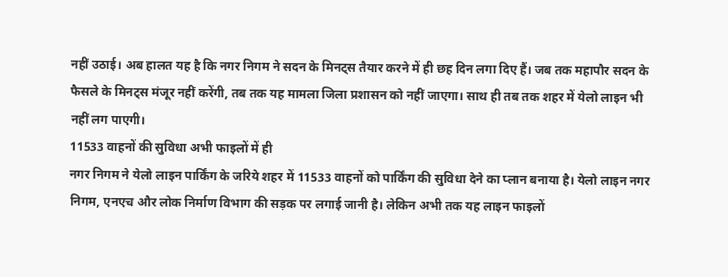नहीं उठाई। अब हालत यह है कि नगर निगम ने सदन के मिनट्स तैयार करने में ही छह दिन लगा दिए हैं। जब तक महापौर सदन के फैसले के मिनट्स मंजूर नहीं करेंगी, तब तक यह मामला जिला प्रशासन को नहीं जाएगा। साथ ही तब तक शहर में येलो लाइन भी नहीं लग पाएगी।
11533 वाहनों की सुविधा अभी फाइलों में ही
नगर निगम ने येलो लाइन पार्किंग के जरिये शहर में 11533 वाहनों को पार्किंग की सुविधा देने का प्लान बनाया है। येलो लाइन नगर निगम, एनएच और लोक निर्माण विभाग की सड़क पर लगाई जानी है। लेकिन अभी तक यह लाइन फाइलों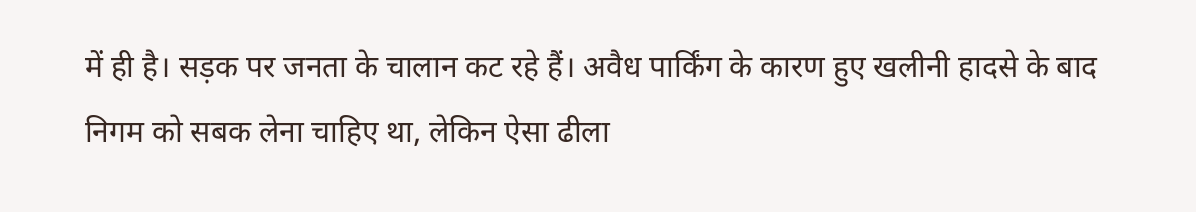में ही है। सड़क पर जनता के चालान कट रहे हैं। अवैध पार्किंग के कारण हुए खलीनी हादसे के बाद निगम को सबक लेना चाहिए था, लेकिन ऐसा ढीला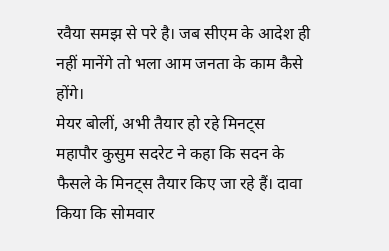रवैया समझ से परे है। जब सीएम के आदेश ही नहीं मानेंगे तो भला आम जनता के काम कैसे होंगे।
मेयर बोलीं, अभी तैयार हो रहे मिनट्स
महापौर कुसुम सदरेट ने कहा कि सदन के फैसले के मिनट्स तैयार किए जा रहे हैं। दावा किया कि सोमवार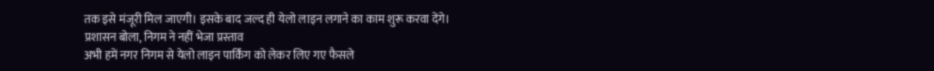तक इसे मंजूरी मिल जाएगी। इसके बाद जल्द ही येलो लाइन लगाने का काम शुरू करवा देंगे।
प्रशासन बोला, निगम ने नहीं भेजा प्रस्ताव
अभी हमें नगर निगम से येलो लाइन पार्किंग को लेकर लिए गए फैसले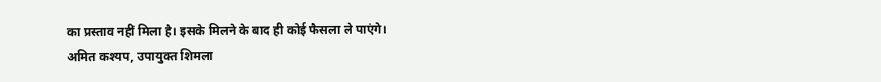का प्रस्ताव नहीं मिला है। इसके मिलने के बाद ही कोई फैसला ले पाएंगे।
अमित कश्यप, उपायुक्त शिमला